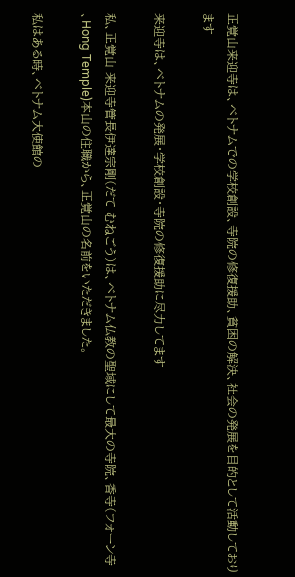正覚山来迎寺は、ベトナムでの学校創設、寺院の修復援助、貧困の解決、社会の発展を目的として活動しております

来迎寺は、ベトナムの発展・学校創設・寺院の修復援助に尽力してます

私、正覚山 来迎寺管長伊達宗剛(だて むねごう)は、ベトナム仏教の聖域にして最大の寺院、香寺(フォーン寺 、Hong Temple)本山の住職から、正覚山の名前をいただきました。

私はある時、ベトナム大使館の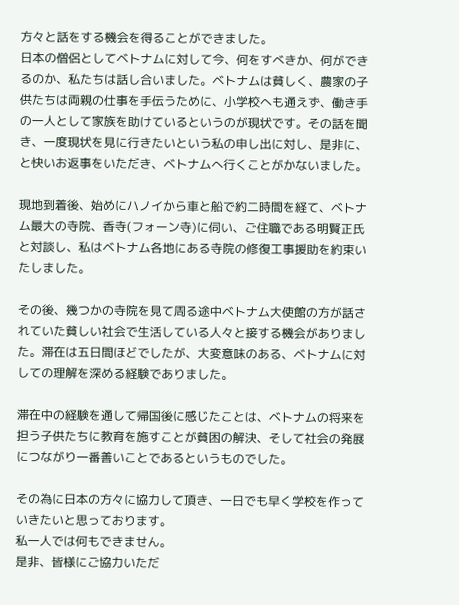方々と話をする機会を得ることができました。
日本の僧侶としてベトナムに対して今、何をすべきか、何ができるのか、私たちは話し合いました。ベトナムは貧しく、農家の子供たちは両親の仕事を手伝うために、小学校へも通えず、働き手の一人として家族を助けているというのが現状です。その話を聞き、一度現状を見に行きたいという私の申し出に対し、是非に、と快いお返事をいただき、ベトナムへ行くことがかないました。

現地到着後、始めにハノイから車と船で約二時間を経て、ベトナム最大の寺院、香寺(フォーン寺)に伺い、ご住職である明賢正氏と対談し、私はベトナム各地にある寺院の修復工事援助を約束いたしました。

その後、幾つかの寺院を見て周る途中ベトナム大使館の方が話されていた貧しい社会で生活している人々と接する機会がありました。滞在は五日間ほどでしたが、大変意味のある、ベトナムに対しての理解を深める経験でありました。

滞在中の経験を通して帰国後に感じたことは、ベトナムの将来を担う子供たちに教育を施すことが貧困の解決、そして社会の発展につながり一番善いことであるというものでした。

その為に日本の方々に協力して頂き、一日でも早く学校を作っていきたいと思っております。
私一人では何もできません。
是非、皆様にご協力いただ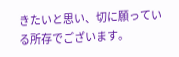きたいと思い、切に願っている所存でございます。